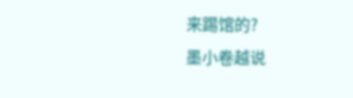来踢馆的?
墨小卷越说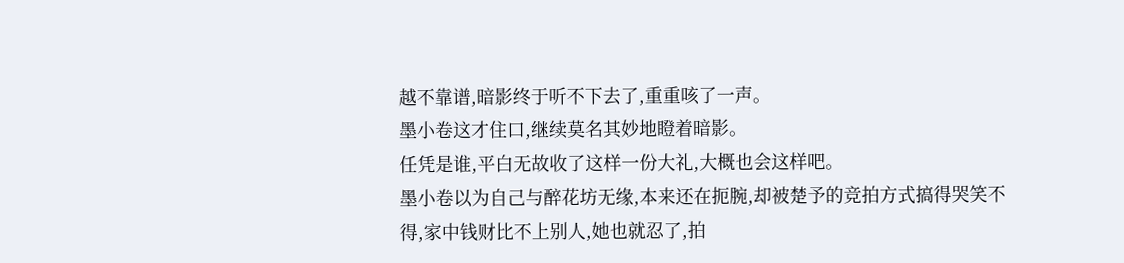越不靠谱,暗影终于听不下去了,重重咳了一声。
墨小卷这才住口,继续莫名其妙地瞪着暗影。
任凭是谁,平白无故收了这样一份大礼,大概也会这样吧。
墨小卷以为自己与醉花坊无缘,本来还在扼腕,却被楚予的竞拍方式搞得哭笑不得,家中钱财比不上别人,她也就忍了,拍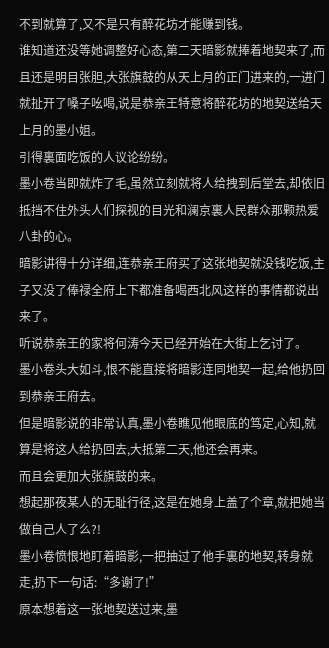不到就算了,又不是只有醉花坊才能赚到钱。
谁知道还没等她调整好心态,第二天暗影就捧着地契来了,而且还是明目张胆,大张旗鼓的从天上月的正门进来的,一进门就扯开了嗓子吆喝,说是恭亲王特意将醉花坊的地契送给天上月的墨小姐。
引得裏面吃饭的人议论纷纷。
墨小卷当即就炸了毛,虽然立刻就将人给拽到后堂去,却依旧抵挡不住外头人们探视的目光和澜京裏人民群众那颗热爱八卦的心。
暗影讲得十分详细,连恭亲王府买了这张地契就没钱吃饭,主子又没了俸禄全府上下都准备喝西北风这样的事情都说出来了。
听说恭亲王的家将何涛今天已经开始在大街上乞讨了。
墨小卷头大如斗,恨不能直接将暗影连同地契一起,给他扔回到恭亲王府去。
但是暗影说的非常认真,墨小卷瞧见他眼底的笃定,心知,就算是将这人给扔回去,大抵第二天,他还会再来。
而且会更加大张旗鼓的来。
想起那夜某人的无耻行径,这是在她身上盖了个章,就把她当做自己人了么?!
墨小卷愤恨地盯着暗影,一把抽过了他手裏的地契,转身就走,扔下一句话:“多谢了!”
原本想着这一张地契送过来,墨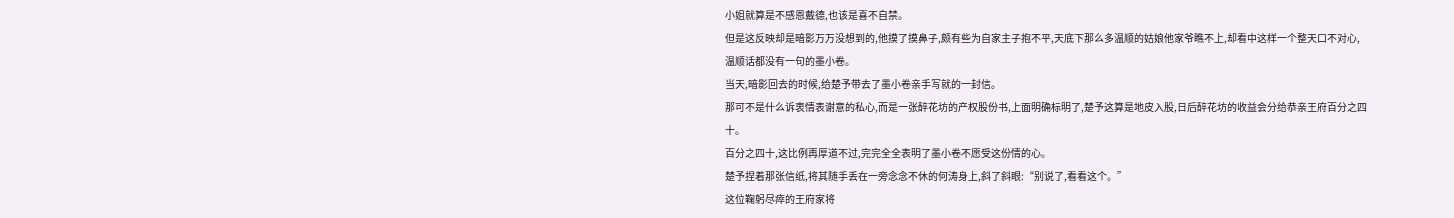小姐就算是不感恩戴德,也该是喜不自禁。
但是这反映却是暗影万万没想到的,他摸了摸鼻子,颇有些为自家主子抱不平,天底下那么多温顺的姑娘他家爷瞧不上,却看中这样一个整天口不对心,温顺话都没有一句的墨小卷。
当天,暗影回去的时候,给楚予带去了墨小卷亲手写就的一封信。
那可不是什么诉衷情表谢意的私心,而是一张醉花坊的产权股份书,上面明确标明了,楚予这算是地皮入股,日后醉花坊的收益会分给恭亲王府百分之四十。
百分之四十,这比例再厚道不过,完完全全表明了墨小卷不愿受这份情的心。
楚予捏着那张信纸,将其随手丢在一旁念念不休的何涛身上,斜了斜眼:“别说了,看看这个。”
这位鞠躬尽瘁的王府家将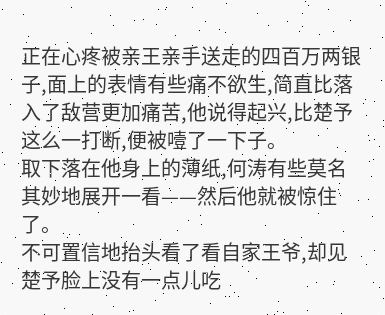正在心疼被亲王亲手送走的四百万两银子,面上的表情有些痛不欲生,简直比落入了敌营更加痛苦,他说得起兴,比楚予这么一打断,便被噎了一下子。
取下落在他身上的薄纸,何涛有些莫名其妙地展开一看——然后他就被惊住了。
不可置信地抬头看了看自家王爷,却见楚予脸上没有一点儿吃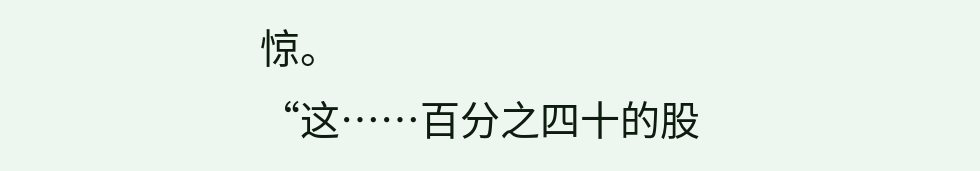惊。
“这……百分之四十的股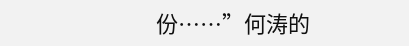份……”何涛的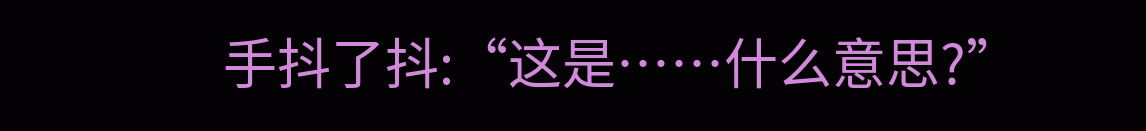手抖了抖:“这是……什么意思?”